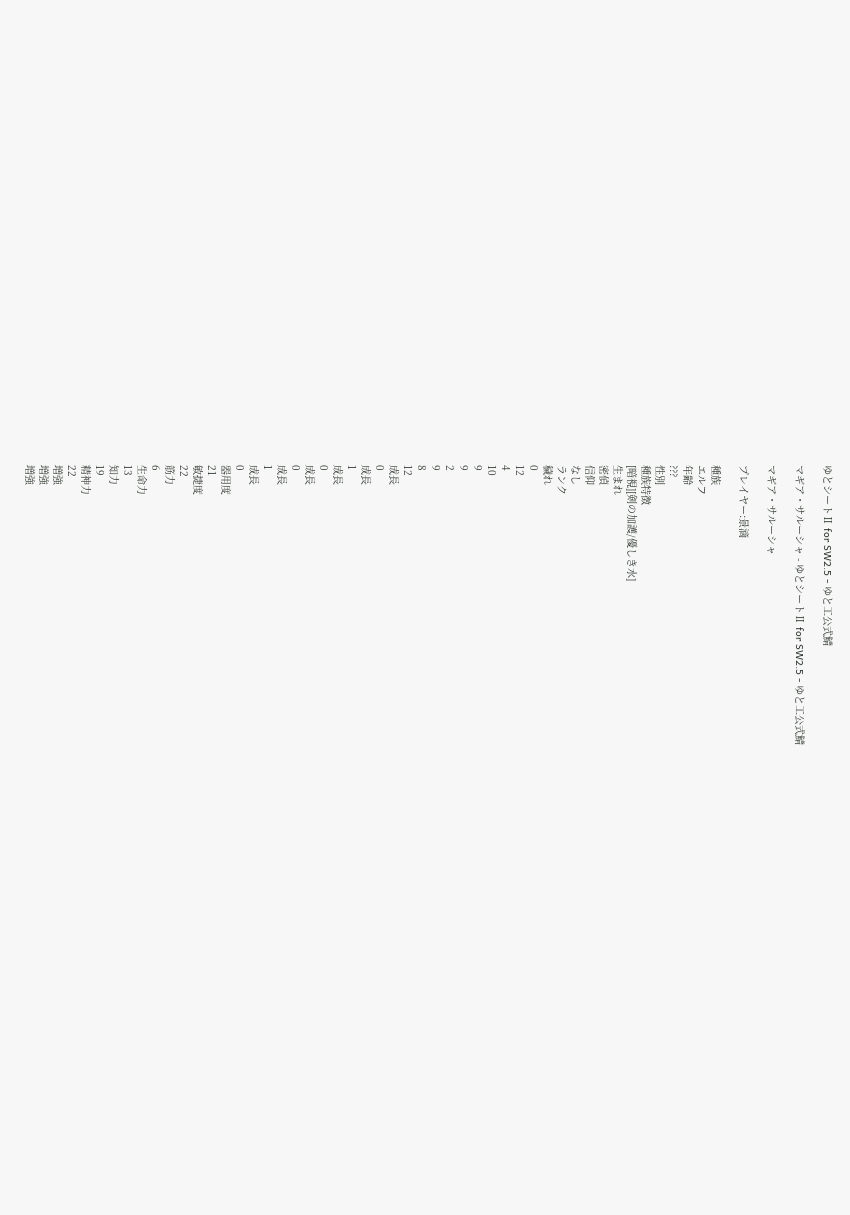ゆとシートⅡ for SW2.5 - ゆと工公式鯖

マギア・サルーシャ - ゆとシートⅡ for SW2.5 - ゆと工公式鯖

マギア・サルーシャ

プレイヤー:景滴

種族
エルフ
年齢
???
性別
種族特徴
[暗視][剣の加護/優しき水]
生まれ
密偵
信仰
なし
ランク
穢れ
0
12
4
10
9
9
2
9
8
12
成長
0
成長
1
成長
0
成長
0
成長
1
成長
0
器用度
21
敏捷度
22
筋力
6
生命力
13
知力
19
精神力
22
増強
増強
増強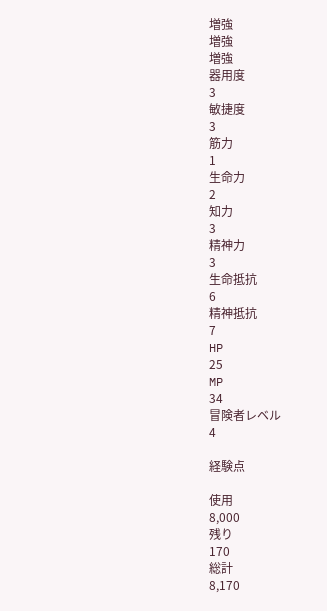増強
増強
増強
器用度
3
敏捷度
3
筋力
1
生命力
2
知力
3
精神力
3
生命抵抗
6
精神抵抗
7
HP
25
MP
34
冒険者レベル
4

経験点

使用
8,000
残り
170
総計
8,170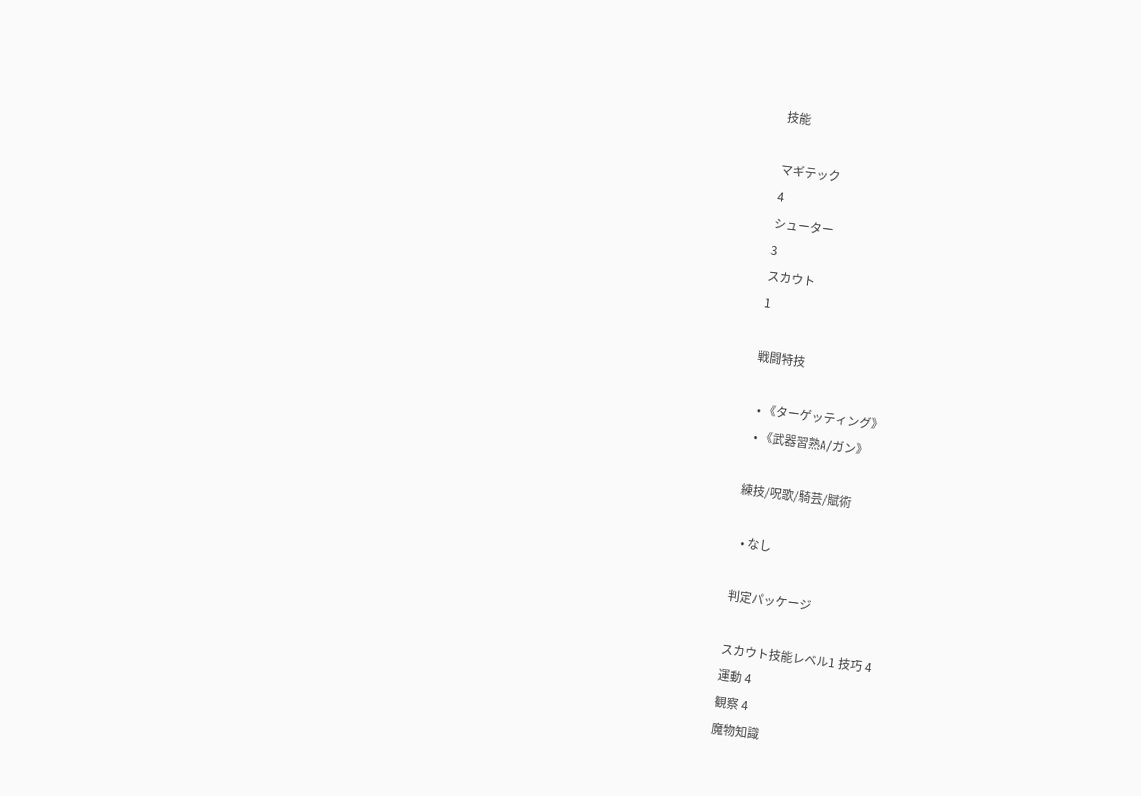技能

マギテック
4
シューター
3
スカウト
1

戦闘特技

  • 《ターゲッティング》
  • 《武器習熟A/ガン》

練技/呪歌/騎芸/賦術

  • なし

判定パッケージ

スカウト技能レベル1 技巧 4
運動 4
観察 4
魔物知識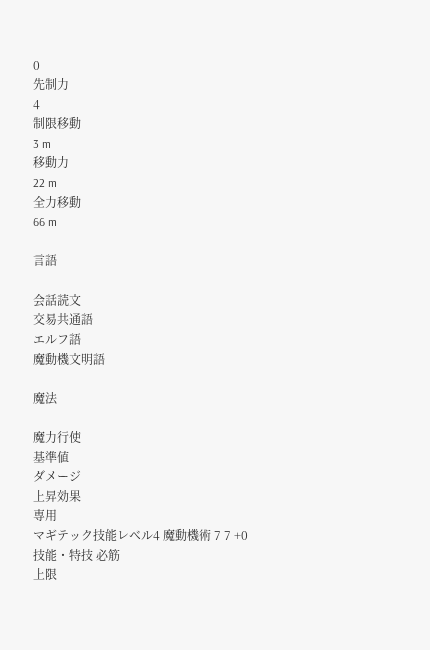0
先制力
4
制限移動
3 m
移動力
22 m
全力移動
66 m

言語

会話読文
交易共通語
エルフ語
魔動機文明語

魔法

魔力行使
基準値
ダメージ
上昇効果
専用
マギテック技能レベル4 魔動機術 7 7 +0
技能・特技 必筋
上限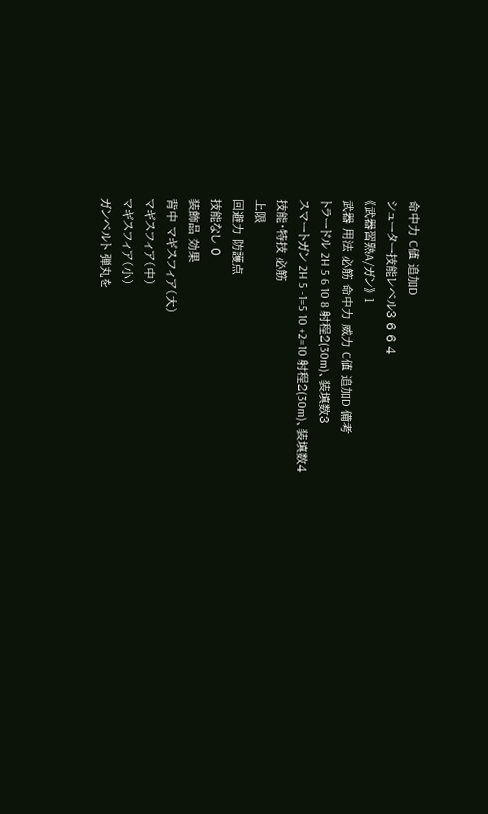命中力 C値 追加D
シューター技能レベル3 6 6 4
《武器習熟A/ガン》 1
武器 用法 必筋 命中力 威力 C値 追加D 備考
トラードル 2H 5 6 10 8 射程2(30m)、装填数3
スマートガン 2H 5 -1=5 10 +2=10 射程2(30m)、装填数4
技能・特技 必筋
上限
回避力 防護点
技能なし 0
装飾品 効果
背中 マギスフィア(大)
マギスフィア(中)
マギスフィア(小)
ガンベルト 弾丸を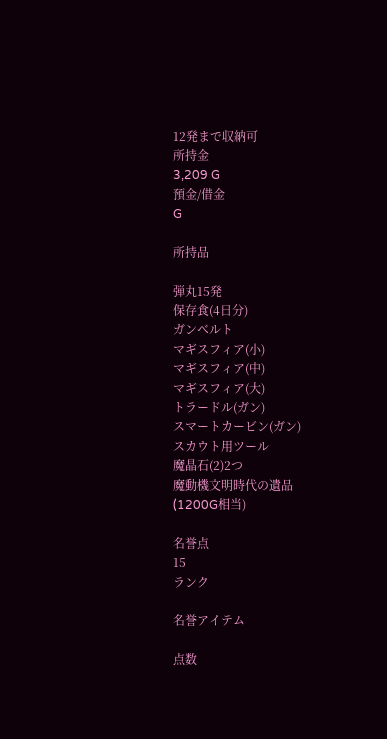12発まで収納可
所持金
3,209 G
預金/借金
G

所持品

弾丸15発
保存食(4日分)
ガンベルト
マギスフィア(小)
マギスフィア(中)
マギスフィア(大)
トラードル(ガン)
スマートカービン(ガン)
スカウト用ツール
魔晶石(2)2つ
魔動機文明時代の遺品(1200G相当)

名誉点
15
ランク

名誉アイテム

点数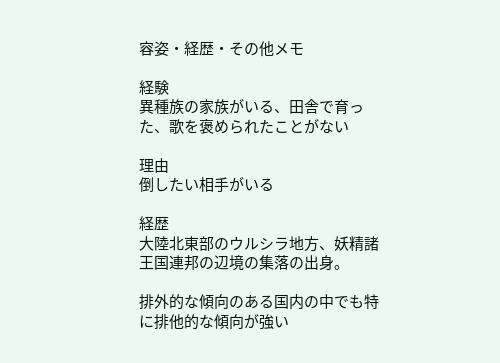容姿・経歴・その他メモ

経験
異種族の家族がいる、田舎で育った、歌を褒められたことがない

理由
倒したい相手がいる

経歴
大陸北東部のウルシラ地方、妖精諸王国連邦の辺境の集落の出身。

排外的な傾向のある国内の中でも特に排他的な傾向が強い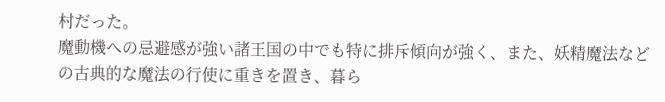村だった。
魔動機への忌避感が強い諸王国の中でも特に排斥傾向が強く、また、妖精魔法などの古典的な魔法の行使に重きを置き、暮ら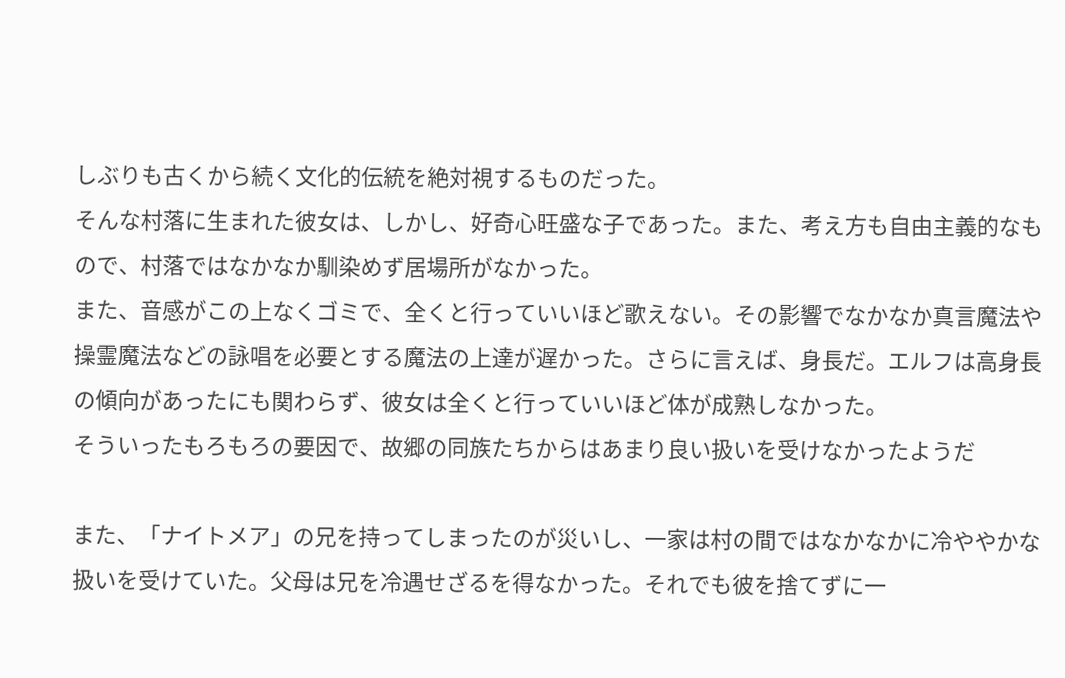しぶりも古くから続く文化的伝統を絶対視するものだった。
そんな村落に生まれた彼女は、しかし、好奇心旺盛な子であった。また、考え方も自由主義的なもので、村落ではなかなか馴染めず居場所がなかった。
また、音感がこの上なくゴミで、全くと行っていいほど歌えない。その影響でなかなか真言魔法や操霊魔法などの詠唱を必要とする魔法の上達が遅かった。さらに言えば、身長だ。エルフは高身長の傾向があったにも関わらず、彼女は全くと行っていいほど体が成熟しなかった。
そういったもろもろの要因で、故郷の同族たちからはあまり良い扱いを受けなかったようだ

また、「ナイトメア」の兄を持ってしまったのが災いし、一家は村の間ではなかなかに冷ややかな扱いを受けていた。父母は兄を冷遇せざるを得なかった。それでも彼を捨てずに一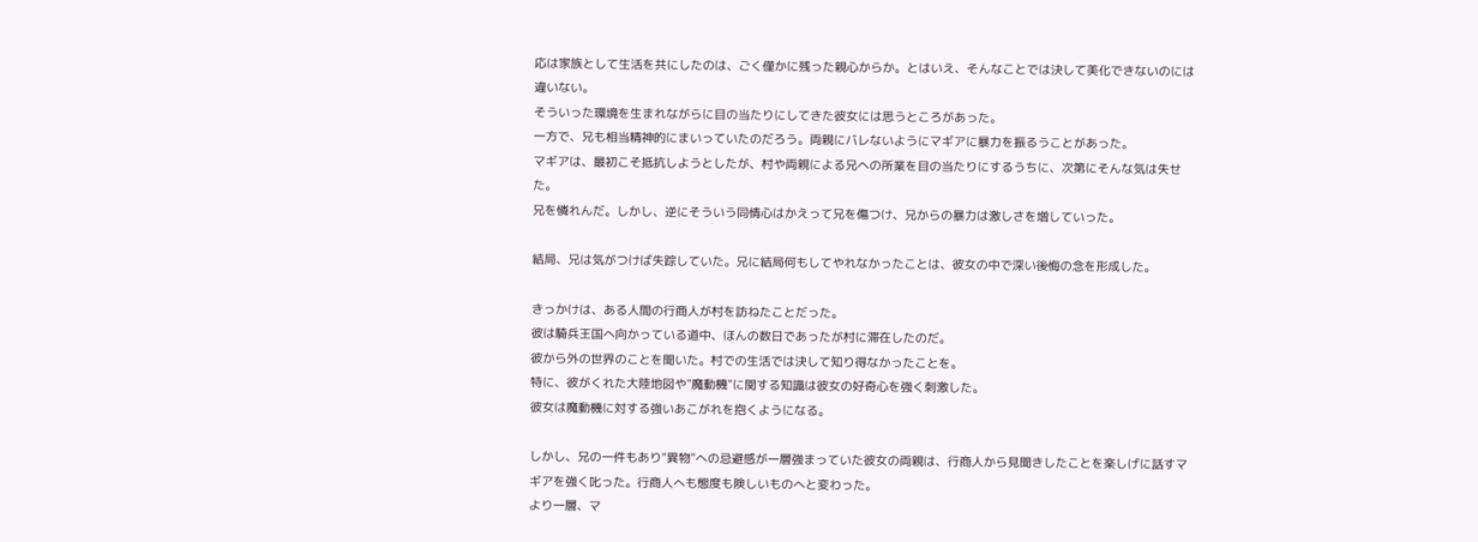応は家族として生活を共にしたのは、ごく僅かに残った親心からか。とはいえ、そんなことでは決して美化できないのには違いない。
そういった環境を生まれながらに目の当たりにしてきた彼女には思うところがあった。
一方で、兄も相当精神的にまいっていたのだろう。両親にバレないようにマギアに暴力を振るうことがあった。
マギアは、最初こそ抵抗しようとしたが、村や両親による兄への所業を目の当たりにするうちに、次第にそんな気は失せた。
兄を憐れんだ。しかし、逆にそういう同情心はかえって兄を傷つけ、兄からの暴力は激しさを増していった。

結局、兄は気がつけば失踪していた。兄に結局何もしてやれなかったことは、彼女の中で深い後悔の念を形成した。

きっかけは、ある人間の行商人が村を訪ねたことだった。
彼は騎兵王国へ向かっている道中、ほんの数日であったが村に滞在したのだ。
彼から外の世界のことを聞いた。村での生活では決して知り得なかったことを。
特に、彼がくれた大陸地図や"魔動機"に関する知識は彼女の好奇心を強く刺激した。
彼女は魔動機に対する強いあこがれを抱くようになる。

しかし、兄の一件もあり"異物"への忌避感が一層強まっていた彼女の両親は、行商人から見聞きしたことを楽しげに話すマギアを強く叱った。行商人へも態度も険しいものへと変わった。
より一層、マ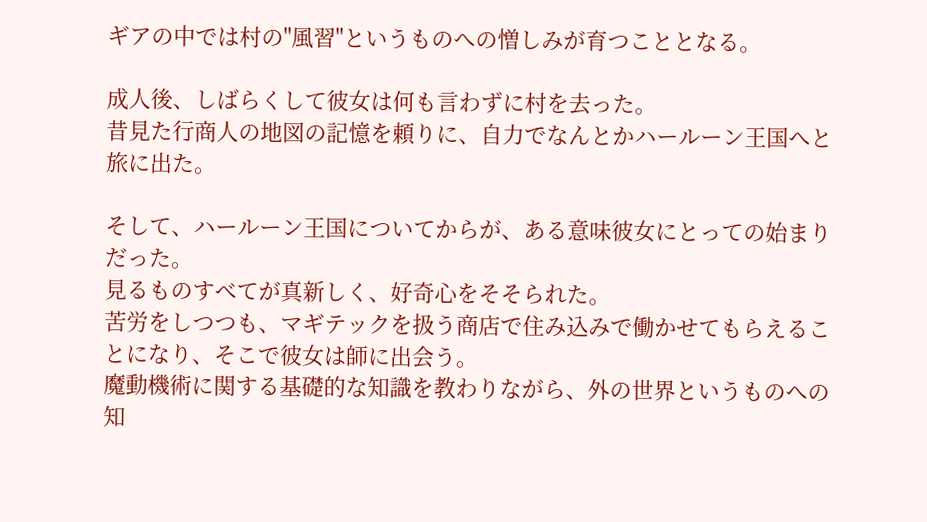ギアの中では村の"風習"というものへの憎しみが育つこととなる。

成人後、しばらくして彼女は何も言わずに村を去った。
昔見た行商人の地図の記憶を頼りに、自力でなんとかハールーン王国へと旅に出た。

そして、ハールーン王国についてからが、ある意味彼女にとっての始まりだった。
見るものすべてが真新しく、好奇心をそそられた。
苦労をしつつも、マギテックを扱う商店で住み込みで働かせてもらえることになり、そこで彼女は師に出会う。
魔動機術に関する基礎的な知識を教わりながら、外の世界というものへの知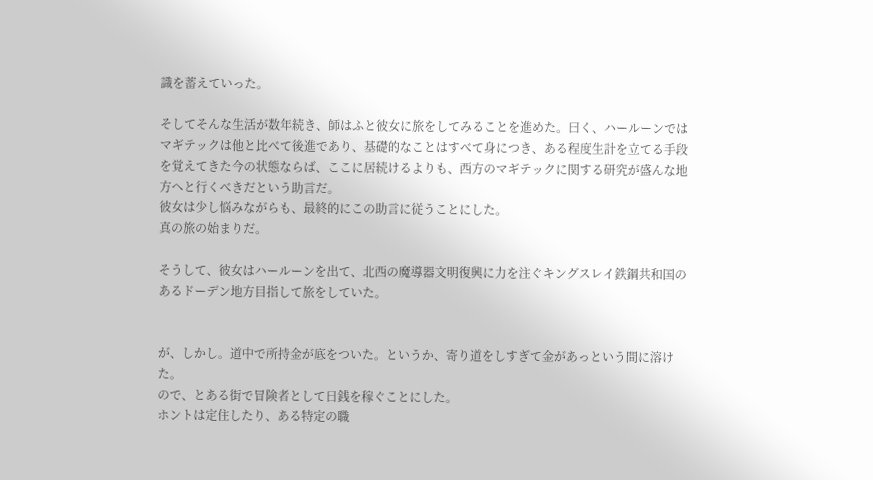識を蓄えていった。

そしてそんな生活が数年続き、師はふと彼女に旅をしてみることを進めた。曰く、ハールーンではマギテックは他と比べて後進であり、基礎的なことはすべて身につき、ある程度生計を立てる手段を覚えてきた今の状態ならば、ここに居続けるよりも、西方のマギテックに関する研究が盛んな地方へと行くべきだという助言だ。
彼女は少し悩みながらも、最終的にこの助言に従うことにした。
真の旅の始まりだ。

そうして、彼女はハールーンを出て、北西の魔導器文明復興に力を注ぐキングスレイ鉄鋼共和国のあるドーデン地方目指して旅をしていた。


が、しかし。道中で所持金が底をついた。というか、寄り道をしすぎて金があっという間に溶けた。
ので、とある街で冒険者として日銭を稼ぐことにした。
ホントは定住したり、ある特定の職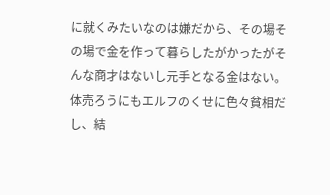に就くみたいなのは嫌だから、その場その場で金を作って暮らしたがかったがそんな商才はないし元手となる金はない。体売ろうにもエルフのくせに色々貧相だし、結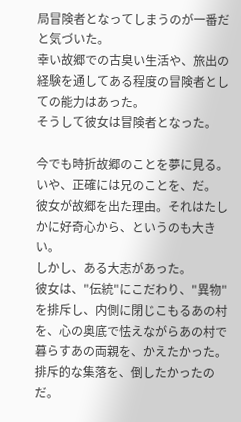局冒険者となってしまうのが一番だと気づいた。
幸い故郷での古臭い生活や、旅出の経験を通してある程度の冒険者としての能力はあった。
そうして彼女は冒険者となった。

今でも時折故郷のことを夢に見る。いや、正確には兄のことを、だ。
彼女が故郷を出た理由。それはたしかに好奇心から、というのも大きい。
しかし、ある大志があった。
彼女は、"伝統"にこだわり、"異物"を排斥し、内側に閉じこもるあの村を、心の奥底で怯えながらあの村で暮らすあの両親を、かえたかった。排斥的な集落を、倒したかったのだ。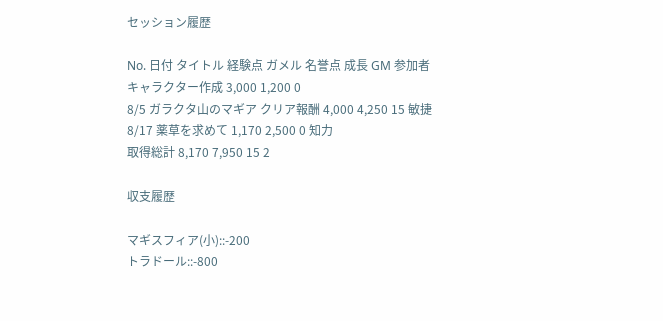セッション履歴

No. 日付 タイトル 経験点 ガメル 名誉点 成長 GM 参加者
キャラクター作成 3,000 1,200 0
8/5 ガラクタ山のマギア クリア報酬 4,000 4,250 15 敏捷
8/17 薬草を求めて 1,170 2,500 0 知力
取得総計 8,170 7,950 15 2

収支履歴

マギスフィア(小)::-200
トラドール::-800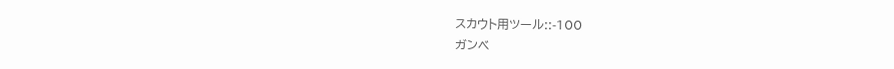スカウト用ツール::-100
ガンベ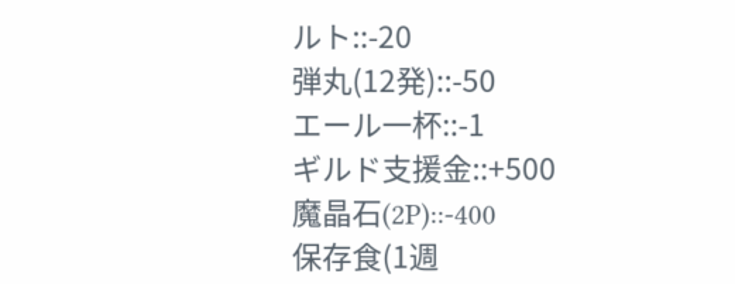ルト::-20
弾丸(12発)::-50
エール一杯::-1
ギルド支援金::+500
魔晶石(2P)::-400
保存食(1週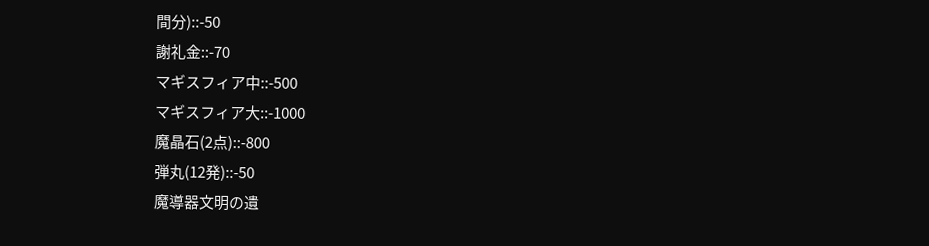間分)::-50
謝礼金::-70
マギスフィア中::-500
マギスフィア大::-1000
魔晶石(2点)::-800
弾丸(12発)::-50
魔導器文明の遺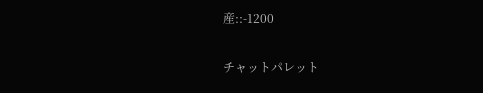産::-1200

チャットパレット